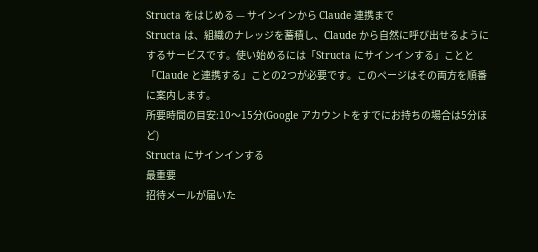Structa をはじめる — サインインから Claude 連携まで
Structa は、組織のナレッジを蓄積し、Claude から自然に呼び出せるようにするサービスです。使い始めるには「Structa にサインインする」ことと「Claude と連携する」ことの2つが必要です。このページはその両方を順番に案内します。
所要時間の目安:10〜15分(Google アカウントをすでにお持ちの場合は5分ほど)
Structa にサインインする
最重要
招待メールが届いた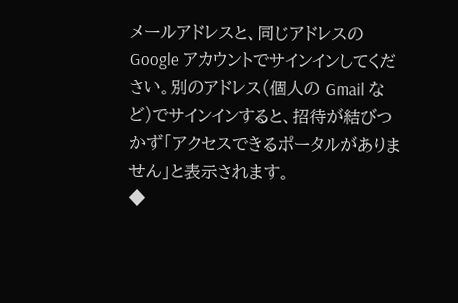メールアドレスと、同じアドレスの Google アカウントでサインインしてください。別のアドレス(個人の Gmail など)でサインインすると、招待が結びつかず「アクセスできるポータルがありません」と表示されます。
◆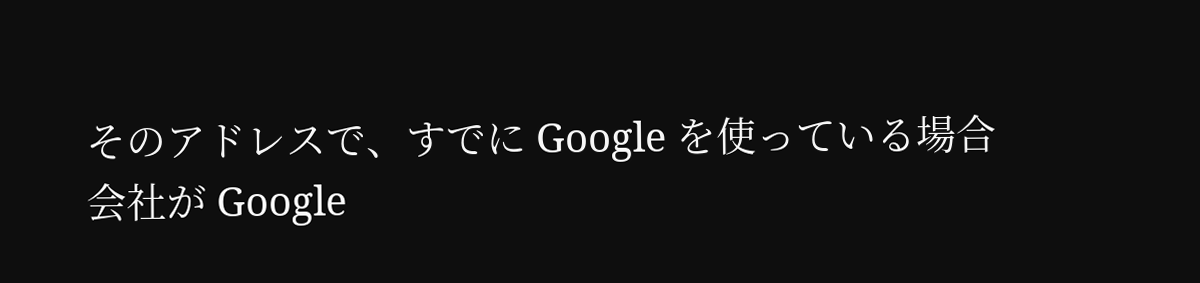そのアドレスで、すでに Google を使っている場合
会社が Google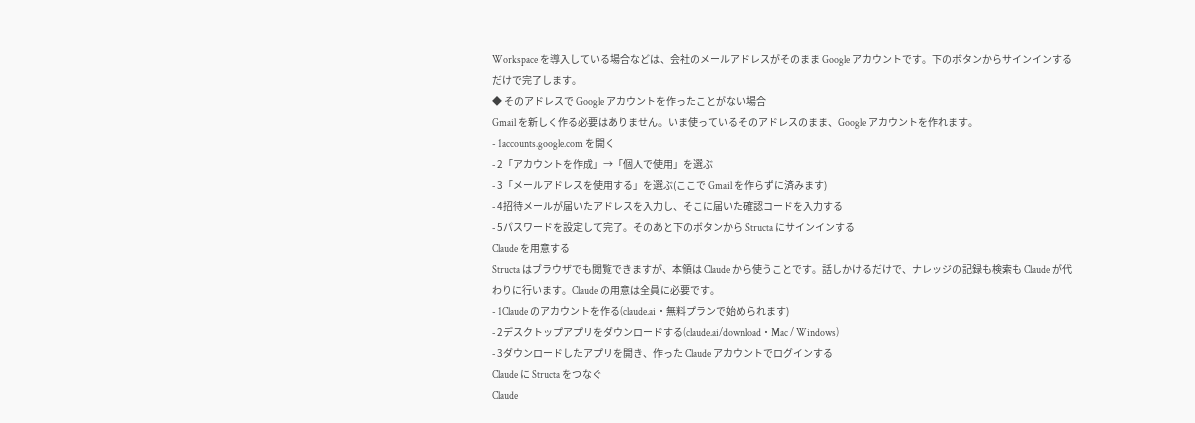Workspace を導入している場合などは、会社のメールアドレスがそのまま Google アカウントです。下のボタンからサインインするだけで完了します。
◆ そのアドレスで Google アカウントを作ったことがない場合
Gmail を新しく作る必要はありません。いま使っているそのアドレスのまま、Google アカウントを作れます。
- 1accounts.google.com を開く
- 2「アカウントを作成」→「個人で使用」を選ぶ
- 3「メールアドレスを使用する」を選ぶ(ここで Gmail を作らずに済みます)
- 4招待メールが届いたアドレスを入力し、そこに届いた確認コードを入力する
- 5パスワードを設定して完了。そのあと下のボタンから Structa にサインインする
Claude を用意する
Structa はブラウザでも閲覧できますが、本領は Claude から使うことです。話しかけるだけで、ナレッジの記録も検索も Claude が代わりに行います。Claude の用意は全員に必要です。
- 1Claude のアカウントを作る(claude.ai・無料プランで始められます)
- 2デスクトップアプリをダウンロードする(claude.ai/download・Mac / Windows)
- 3ダウンロードしたアプリを開き、作った Claude アカウントでログインする
Claude に Structa をつなぐ
Claude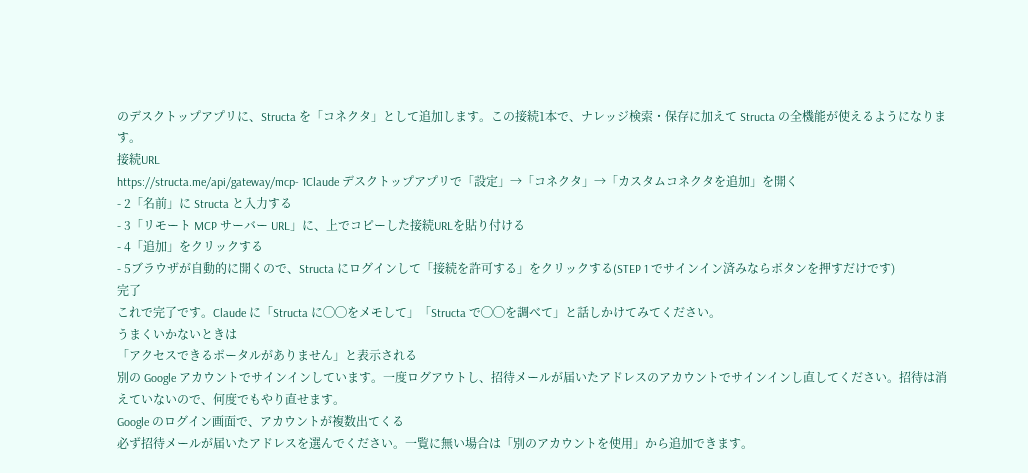のデスクトップアプリに、Structa を「コネクタ」として追加します。この接続1本で、ナレッジ検索・保存に加えて Structa の全機能が使えるようになります。
接続URL
https://structa.me/api/gateway/mcp- 1Claude デスクトップアプリで「設定」→「コネクタ」→「カスタムコネクタを追加」を開く
- 2「名前」に Structa と入力する
- 3「リモート MCP サーバー URL」に、上でコピーした接続URLを貼り付ける
- 4「追加」をクリックする
- 5ブラウザが自動的に開くので、Structa にログインして「接続を許可する」をクリックする(STEP 1 でサインイン済みならボタンを押すだけです)
完了
これで完了です。Claude に「Structa に◯◯をメモして」「Structa で◯◯を調べて」と話しかけてみてください。
うまくいかないときは
「アクセスできるポータルがありません」と表示される
別の Google アカウントでサインインしています。一度ログアウトし、招待メールが届いたアドレスのアカウントでサインインし直してください。招待は消えていないので、何度でもやり直せます。
Google のログイン画面で、アカウントが複数出てくる
必ず招待メールが届いたアドレスを選んでください。一覧に無い場合は「別のアカウントを使用」から追加できます。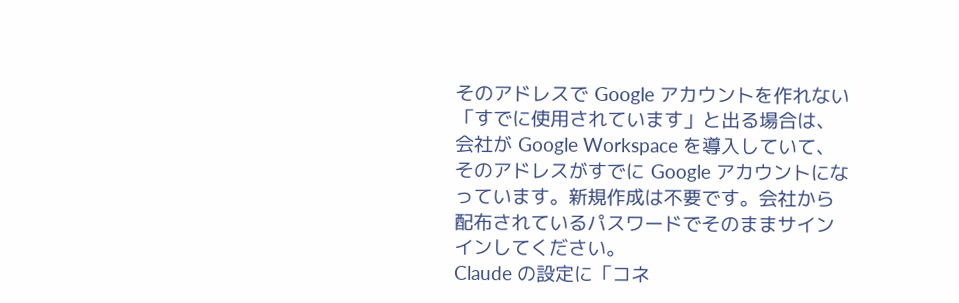そのアドレスで Google アカウントを作れない
「すでに使用されています」と出る場合は、会社が Google Workspace を導入していて、そのアドレスがすでに Google アカウントになっています。新規作成は不要です。会社から配布されているパスワードでそのままサインインしてください。
Claude の設定に「コネ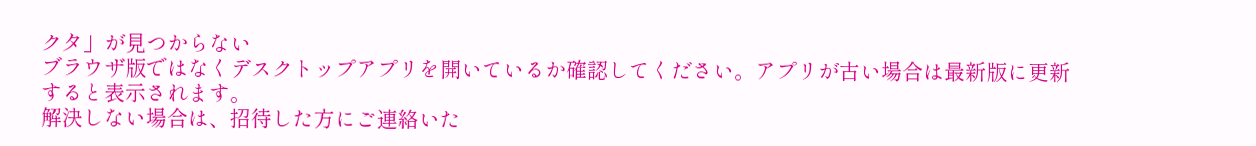クタ」が見つからない
ブラウザ版ではなくデスクトップアプリを開いているか確認してください。アプリが古い場合は最新版に更新すると表示されます。
解決しない場合は、招待した方にご連絡いた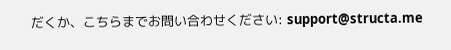だくか、こちらまでお問い合わせください: support@structa.me